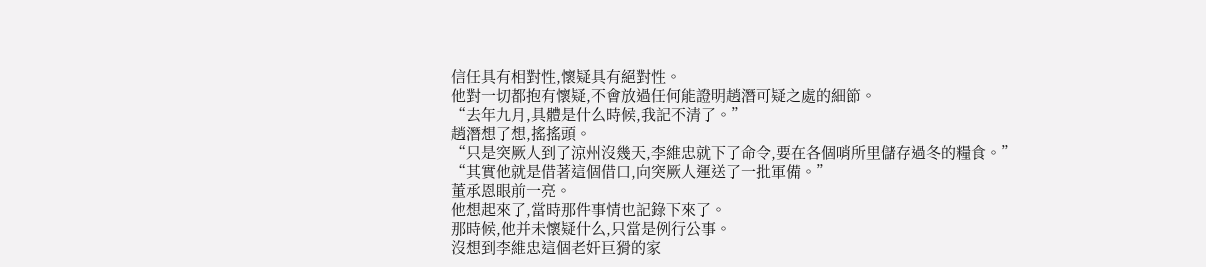信任具有相對性,懷疑具有絕對性。
他對一切都抱有懷疑,不會放過任何能證明趙潛可疑之處的細節。
“去年九月,具體是什么時候,我記不清了。”
趙潛想了想,搖搖頭。
“只是突厥人到了涼州沒幾天,李維忠就下了命令,要在各個哨所里儲存過冬的糧食。”
“其實他就是借著這個借口,向突厥人運送了一批軍備。”
董承恩眼前一亮。
他想起來了,當時那件事情也記錄下來了。
那時候,他并未懷疑什么,只當是例行公事。
沒想到李維忠這個老奸巨猾的家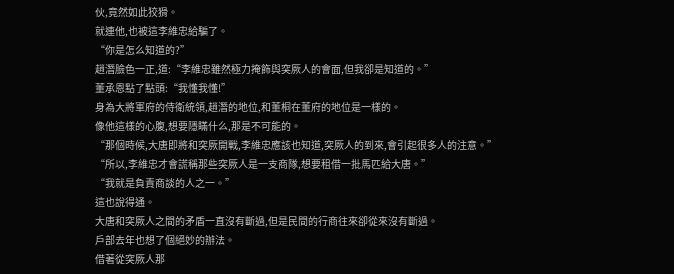伙,竟然如此狡猾。
就連他,也被這李維忠給騙了。
“你是怎么知道的?”
趙潛臉色一正,道:“李維忠雖然極力掩飾與突厥人的會面,但我卻是知道的。”
董承恩點了點頭:“我懂我懂!”
身為大將軍府的侍衛統領,趙潛的地位,和董桐在董府的地位是一樣的。
像他這樣的心腹,想要隱瞞什么,那是不可能的。
“那個時候,大唐即將和突厥開戰,李維忠應該也知道,突厥人的到來,會引起很多人的注意。”
“所以,李維忠才會謊稱那些突厥人是一支商隊,想要租借一批馬匹給大唐。”
“我就是負責商談的人之一。”
這也說得通。
大唐和突厥人之間的矛盾一直沒有斷過,但是民間的行商往來卻從來沒有斷過。
戶部去年也想了個絕妙的辦法。
借著從突厥人那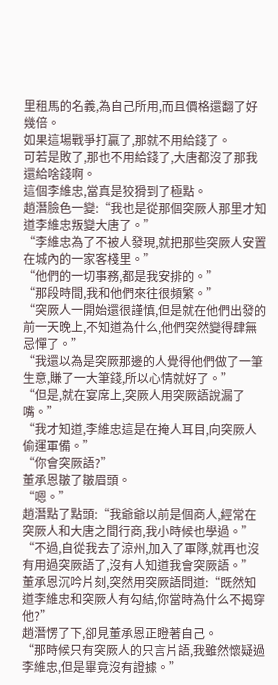里租馬的名義,為自己所用,而且價格還翻了好幾倍。
如果這場戰爭打贏了,那就不用給錢了。
可若是敗了,那也不用給錢了,大唐都沒了那我還給啥錢啊。
這個李維忠,當真是狡猾到了極點。
趙潛臉色一變:“我也是從那個突厥人那里才知道李維忠叛變大唐了。”
“李維忠為了不被人發現,就把那些突厥人安置在城內的一家客棧里。”
“他們的一切事務,都是我安排的。”
“那段時間,我和他們來往很頻繁。”
“突厥人一開始還很謹慎,但是就在他們出發的前一天晚上,不知道為什么,他們突然變得肆無忌憚了。”
“我還以為是突厥那邊的人覺得他們做了一筆生意,賺了一大筆錢,所以心情就好了。”
“但是,就在宴席上,突厥人用突厥語說漏了嘴。”
“我才知道,李維忠這是在掩人耳目,向突厥人偷運軍備。”
“你會突厥語?”
董承恩皺了皺眉頭。
“嗯。”
趙潛點了點頭:“我爺爺以前是個商人,經常在突厥人和大唐之間行商,我小時候也學過。”
“不過,自從我去了涼州,加入了軍隊,就再也沒有用過突厥語了,沒有人知道我會突厥語。”
董承恩沉吟片刻,突然用突厥語問道:“既然知道李維忠和突厥人有勾結,你當時為什么不揭穿他?”
趙潛愣了下,卻見董承恩正瞪著自己。
“那時候只有突厥人的只言片語,我雖然懷疑過李維忠,但是畢竟沒有證據。”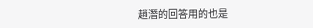趙潛的回答用的也是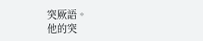突厥語。
他的突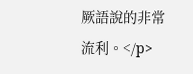厥語說的非常流利。</p>